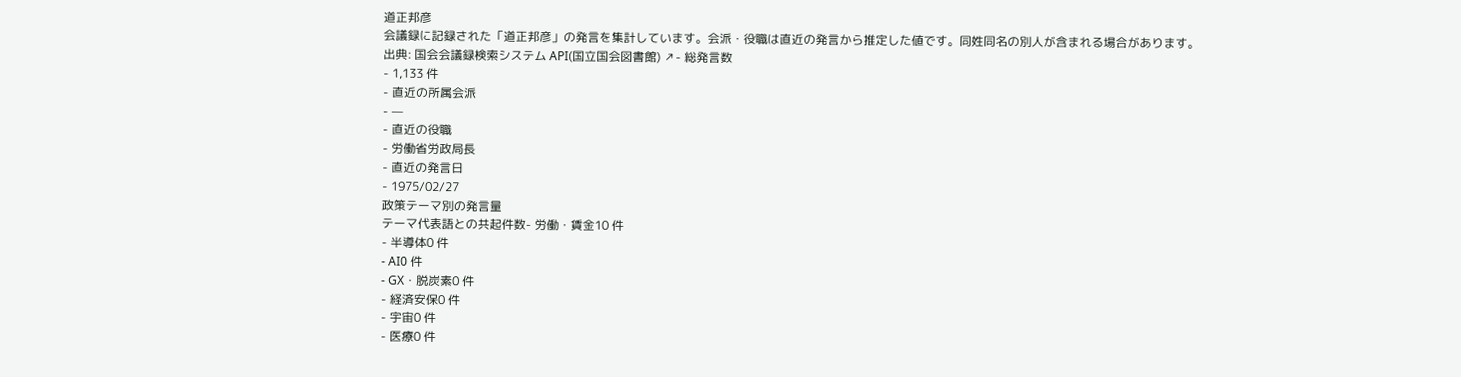道正邦彦
会議録に記録された「道正邦彦」の発言を集計しています。会派・役職は直近の発言から推定した値です。同姓同名の別人が含まれる場合があります。
出典: 国会会議録検索システム API(国立国会図書館) ↗- 総発言数
- 1,133 件
- 直近の所属会派
- —
- 直近の役職
- 労働省労政局長
- 直近の発言日
- 1975/02/27
政策テーマ別の発言量
テーマ代表語との共起件数- 労働・賃金10 件
- 半導体0 件
- AI0 件
- GX・脱炭素0 件
- 経済安保0 件
- 宇宙0 件
- 医療0 件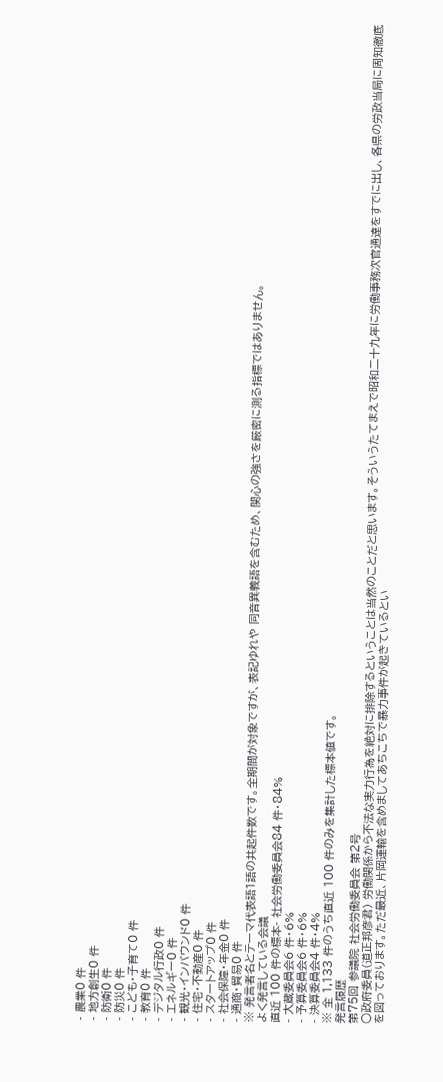- 農業0 件
- 地方創生0 件
- 防衛0 件
- 防災0 件
- こども・子育て0 件
- 教育0 件
- デジタル行政0 件
- エネルギー0 件
- 観光・インバウンド0 件
- 住宅・不動産0 件
- スタートアップ0 件
- 社会保障・年金0 件
- 通商・貿易0 件
※ 発言者名とテーマ代表語1語の共起件数です。全期間が対象ですが、表記ゆれや 同音異義語を含むため、関心の強さを厳密に測る指標ではありません。
よく発言している会議
直近 100 件の標本- 社会労働委員会84 件・84%
- 大蔵委員会6 件・6%
- 予算委員会6 件・6%
- 決算委員会4 件・4%
※ 全 1,133 件のうち直近 100 件のみを集計した標本値です。
発言履歴
第75回 参議院 社会労働委員会 第2号
○政府委員(道正邦彦君) 労働関係から不法な実力行為を絶対に排除するということは当然のことだと思います。そういうたてまえで昭和二十九年に労働事務次官通達をすでに出し、各県の労政当局に周知徹底を図っております。ただ最近、片岡運輸を含めましてあちこちで暴力事件が起きているとい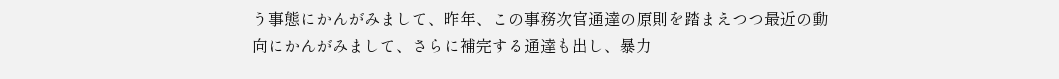う事態にかんがみまして、昨年、この事務次官通達の原則を踏まえつつ最近の動向にかんがみまして、さらに補完する通達も出し、暴力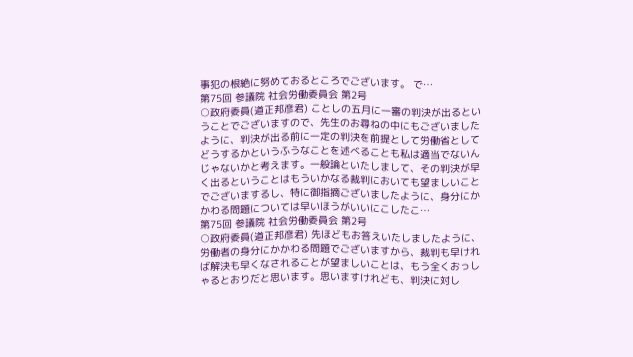事犯の根絶に努めておるところでございます。 で…
第75回 参議院 社会労働委員会 第2号
○政府委員(道正邦彦君) ことしの五月に一審の判決が出るということでございますので、先生のお尋ねの中にもございましたように、判決が出る前に一定の判決を前提として労働省としてどうするかというふうなことを述べることも私は適当でないんじゃないかと考えます。一般論といたしまして、その判決が早く出るということはもういかなる裁判においても望ましいことでございまするし、特に御指摘ございましたように、身分にかかわる問題については早いほうがいいにこしたこ…
第75回 参議院 社会労働委員会 第2号
○政府委員(道正邦彦君) 先ほどもお答えいたしましたように、労働者の身分にかかわる問題でございますから、裁判も早ければ解決も早くなされることが望ましいことは、もう全くおっしゃるとおりだと思います。思いますけれども、判決に対し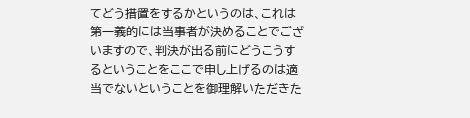てどう措置をするかというのは、これは第一義的には当事者が決めることでございますので、判決が出る前にどうこうするということをここで申し上げるのは適当でないということを御理解いただきた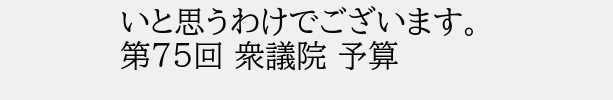いと思うわけでございます。
第75回 衆議院 予算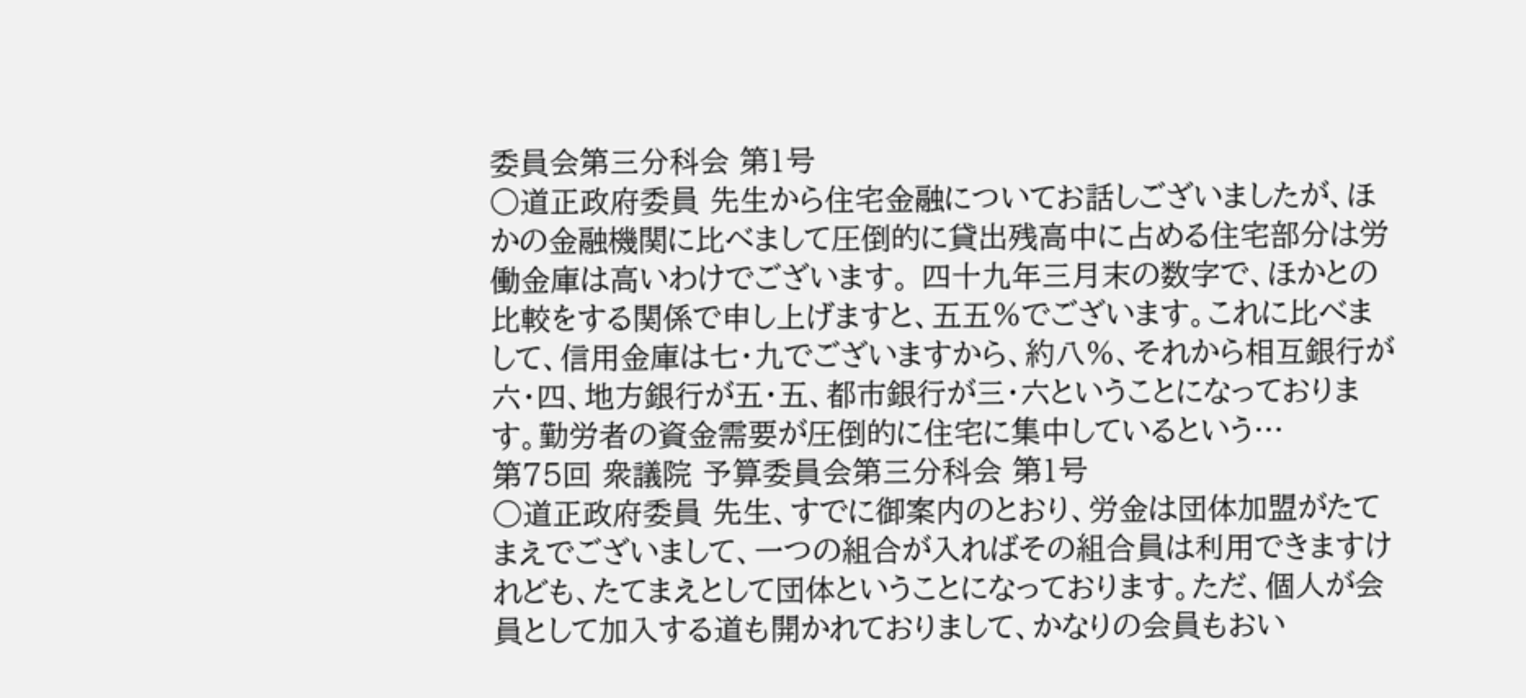委員会第三分科会 第1号
○道正政府委員 先生から住宅金融についてお話しございましたが、ほかの金融機関に比べまして圧倒的に貸出残高中に占める住宅部分は労働金庫は高いわけでございます。 四十九年三月末の数字で、ほかとの比較をする関係で申し上げますと、五五%でございます。これに比べまして、信用金庫は七・九でございますから、約八%、それから相互銀行が六・四、地方銀行が五・五、都市銀行が三・六ということになっております。勤労者の資金需要が圧倒的に住宅に集中しているという…
第75回 衆議院 予算委員会第三分科会 第1号
○道正政府委員 先生、すでに御案内のとおり、労金は団体加盟がたてまえでございまして、一つの組合が入ればその組合員は利用できますけれども、たてまえとして団体ということになっております。ただ、個人が会員として加入する道も開かれておりまして、かなりの会員もおい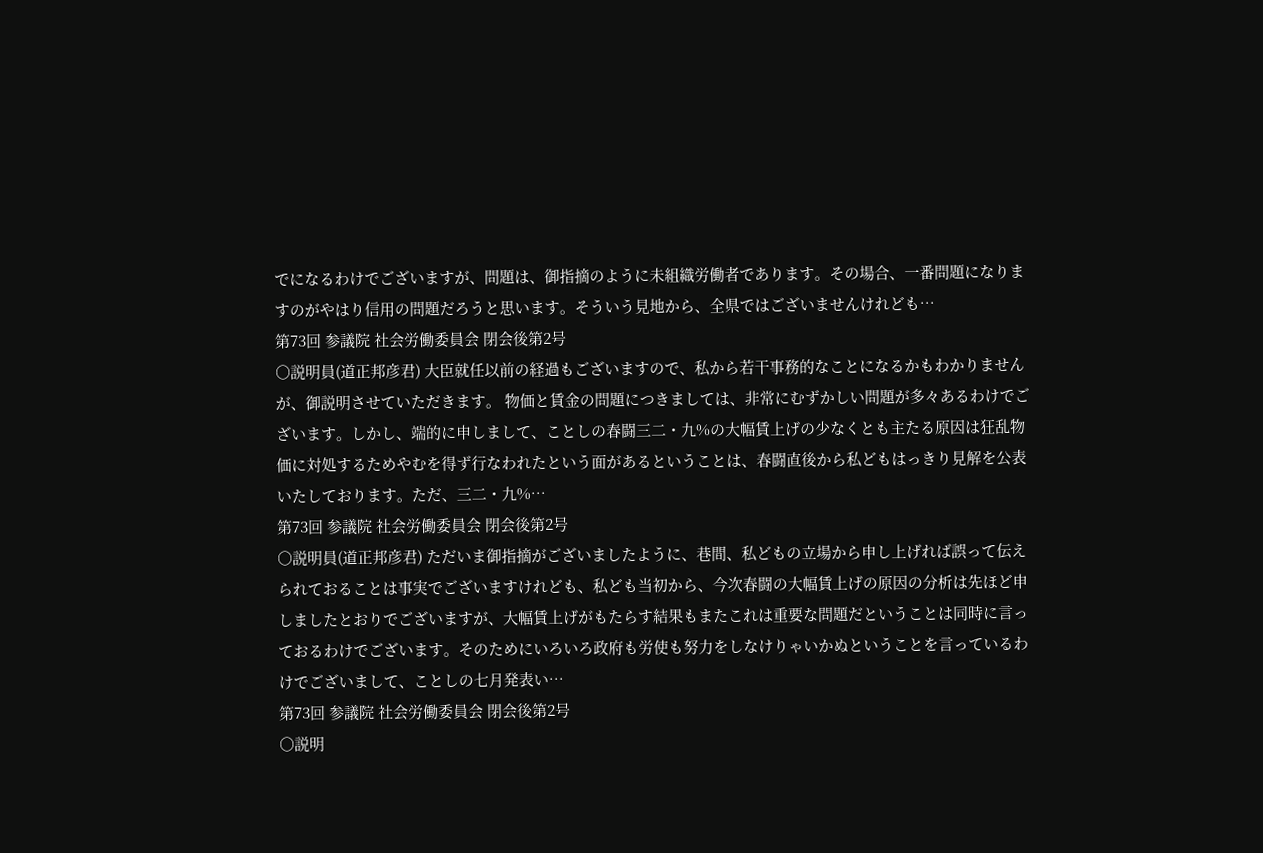でになるわけでございますが、問題は、御指摘のように未組織労働者であります。その場合、一番問題になりますのがやはり信用の問題だろうと思います。そういう見地から、全県ではございませんけれども…
第73回 参議院 社会労働委員会 閉会後第2号
○説明員(道正邦彦君) 大臣就任以前の経過もございますので、私から若干事務的なことになるかもわかりませんが、御説明させていただきます。 物価と賃金の問題につきましては、非常にむずかしい問題が多々あるわけでございます。しかし、端的に申しまして、ことしの春闘三二・九%の大幅賃上げの少なくとも主たる原因は狂乱物価に対処するためやむを得ず行なわれたという面があるということは、春闘直後から私どもはっきり見解を公表いたしております。ただ、三二・九%…
第73回 参議院 社会労働委員会 閉会後第2号
○説明員(道正邦彦君) ただいま御指摘がございましたように、巷間、私どもの立場から申し上げれば誤って伝えられておることは事実でございますけれども、私ども当初から、今次春闘の大幅賃上げの原因の分析は先ほど申しましたとおりでございますが、大幅賃上げがもたらす結果もまたこれは重要な問題だということは同時に言っておるわけでございます。そのためにいろいろ政府も労使も努力をしなけりゃいかぬということを言っているわけでございまして、ことしの七月発表い…
第73回 参議院 社会労働委員会 閉会後第2号
○説明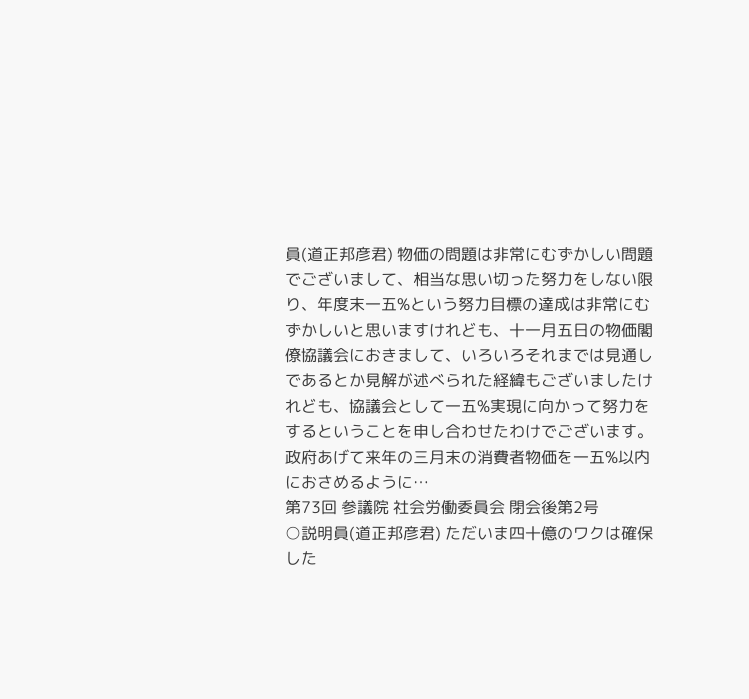員(道正邦彦君) 物価の問題は非常にむずかしい問題でございまして、相当な思い切った努力をしない限り、年度末一五%という努力目標の達成は非常にむずかしいと思いますけれども、十一月五日の物価閣僚協議会におきまして、いろいろそれまでは見通しであるとか見解が述べられた経緯もございましたけれども、協議会として一五%実現に向かって努力をするということを申し合わせたわけでございます。政府あげて来年の三月末の消費者物価を一五%以内におさめるように…
第73回 参議院 社会労働委員会 閉会後第2号
○説明員(道正邦彦君) ただいま四十億のワクは確保した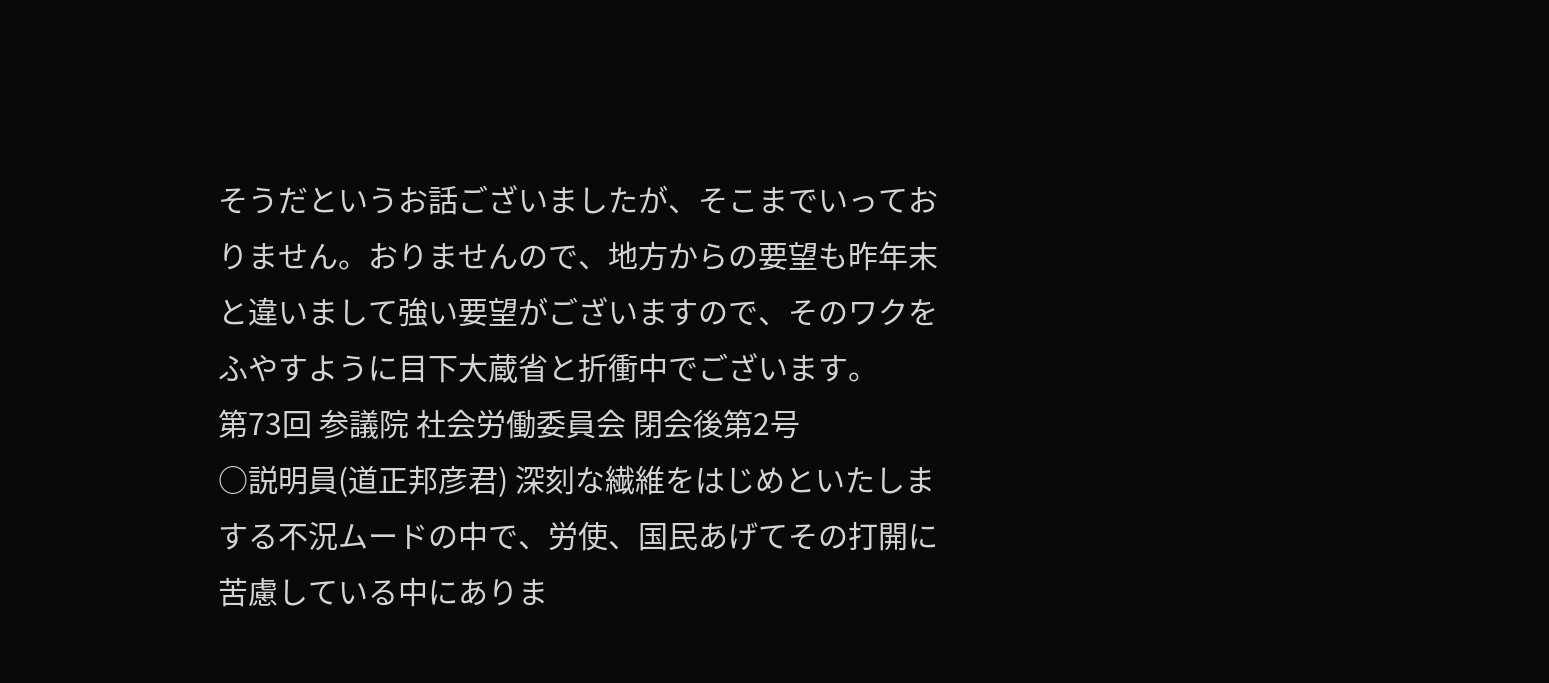そうだというお話ございましたが、そこまでいっておりません。おりませんので、地方からの要望も昨年末と違いまして強い要望がございますので、そのワクをふやすように目下大蔵省と折衝中でございます。
第73回 参議院 社会労働委員会 閉会後第2号
○説明員(道正邦彦君) 深刻な繊維をはじめといたしまする不況ムードの中で、労使、国民あげてその打開に苦慮している中にありま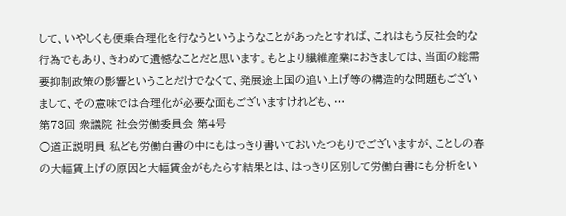して、いやしくも便乗合理化を行なうというようなことがあったとすれば、これはもう反社会的な行為でもあり、きわめて遺憾なことだと思います。もとより繊維産業におきましては、当面の総需要抑制政策の影響ということだけでなくて、発展途上国の追い上げ等の構造的な問題もございまして、その意味では合理化が必要な面もございますけれども、…
第73回 衆議院 社会労働委員会 第4号
○道正説明員 私ども労働白書の中にもはっきり書いておいたつもりでございますが、ことしの春の大幅賃上げの原因と大幅賃金がもたらす結果とは、はっきり区別して労働白書にも分析をい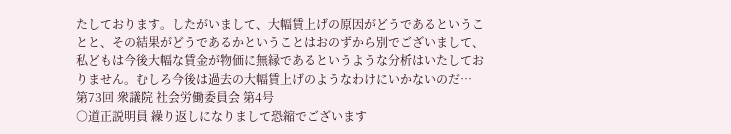たしております。したがいまして、大幅賃上げの原因がどうであるということと、その結果がどうであるかということはおのずから別でございまして、私どもは今後大幅な賃金が物価に無縁であるというような分析はいたしておりません。むしろ今後は過去の大幅賃上げのようなわけにいかないのだ…
第73回 衆議院 社会労働委員会 第4号
○道正説明員 繰り返しになりまして恐縮でございます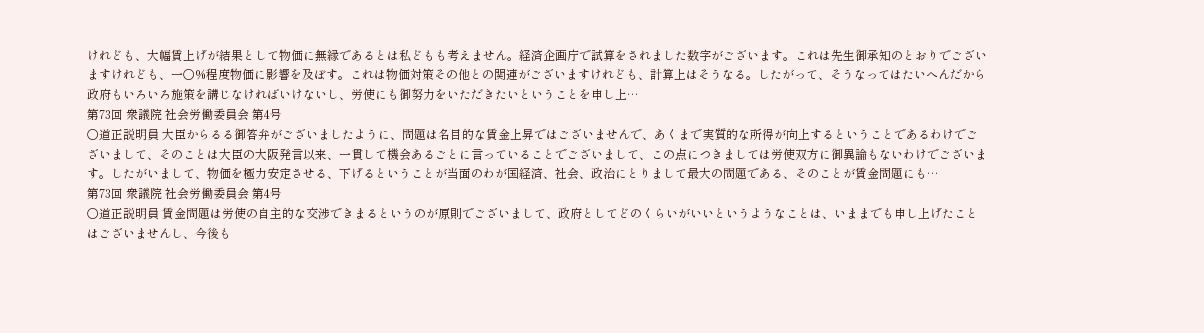けれども、大幅賃上げが結果として物価に無縁であるとは私どもも考えません。経済企画庁で試算をされました数字がございます。これは先生御承知のとおりでございますけれども、一〇%程度物価に影響を及ぼす。これは物価対策その他との関連がございますけれども、計算上はそうなる。したがって、そうなってはたいへんだから政府もいろいろ施策を講じなければいけないし、労使にも御努力をいただきたいということを申し上…
第73回 衆議院 社会労働委員会 第4号
○道正説明員 大臣からるる御答弁がございましたように、問題は名目的な賃金上昇ではございませんで、あくまで実質的な所得が向上するということであるわけでございまして、そのことは大臣の大阪発言以来、一貫して機会あるごとに言っていることでございまして、この点につきましては労使双方に御異論もないわけでございます。したがいまして、物価を極力安定させる、下げるということが当面のわが国経済、社会、政治にとりまして最大の問題である、そのことが賃金問題にも…
第73回 衆議院 社会労働委員会 第4号
○道正説明員 賃金問題は労使の自主的な交渉できまるというのが原則でございまして、政府としてどのくらいがいいというようなことは、いままでも申し上げたことはございませんし、今後も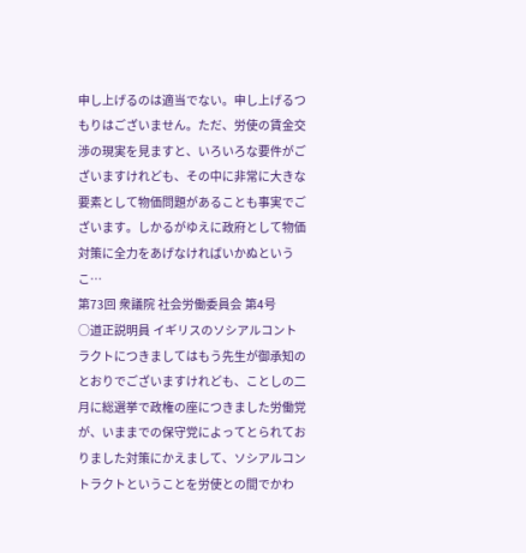申し上げるのは適当でない。申し上げるつもりはございません。ただ、労使の賃金交渉の現実を見ますと、いろいろな要件がございますけれども、その中に非常に大きな要素として物価問題があることも事実でございます。しかるがゆえに政府として物価対策に全力をあげなければいかぬというこ…
第73回 衆議院 社会労働委員会 第4号
○道正説明員 イギリスのソシアルコントラクトにつきましてはもう先生が御承知のとおりでございますけれども、ことしの二月に総選挙で政権の座につきました労働党が、いままでの保守党によってとられておりました対策にかえまして、ソシアルコントラクトということを労使との間でかわ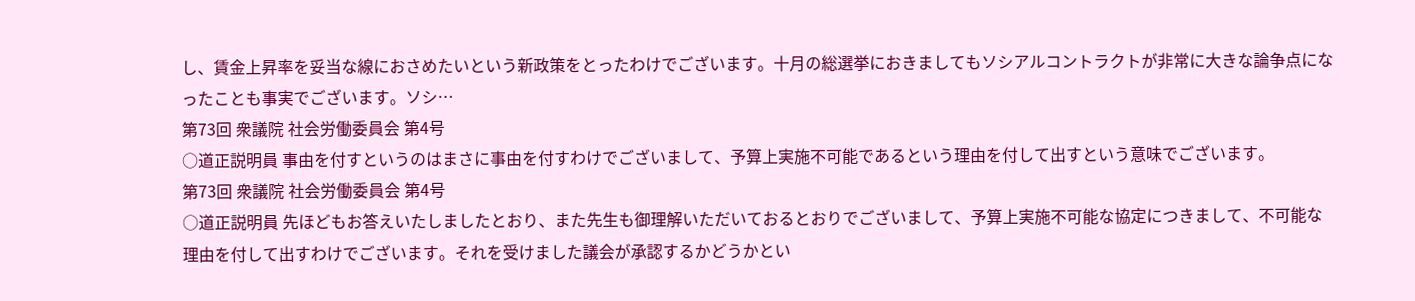し、賃金上昇率を妥当な線におさめたいという新政策をとったわけでございます。十月の総選挙におきましてもソシアルコントラクトが非常に大きな論争点になったことも事実でございます。ソシ…
第73回 衆議院 社会労働委員会 第4号
○道正説明員 事由を付すというのはまさに事由を付すわけでございまして、予算上実施不可能であるという理由を付して出すという意味でございます。
第73回 衆議院 社会労働委員会 第4号
○道正説明員 先ほどもお答えいたしましたとおり、また先生も御理解いただいておるとおりでございまして、予算上実施不可能な協定につきまして、不可能な理由を付して出すわけでございます。それを受けました議会が承認するかどうかとい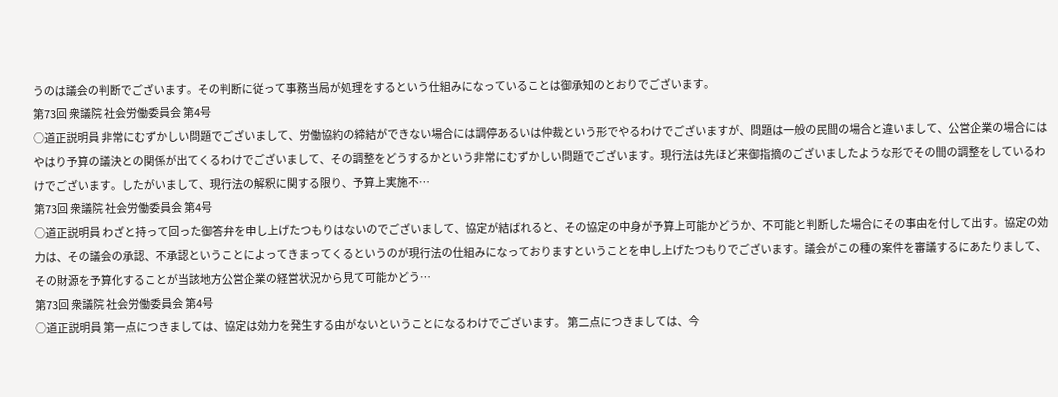うのは議会の判断でございます。その判断に従って事務当局が処理をするという仕組みになっていることは御承知のとおりでございます。
第73回 衆議院 社会労働委員会 第4号
○道正説明員 非常にむずかしい問題でございまして、労働協約の締結ができない場合には調停あるいは仲裁という形でやるわけでございますが、問題は一般の民間の場合と違いまして、公営企業の場合にはやはり予算の議決との関係が出てくるわけでございまして、その調整をどうするかという非常にむずかしい問題でございます。現行法は先ほど来御指摘のございましたような形でその間の調整をしているわけでございます。したがいまして、現行法の解釈に関する限り、予算上実施不…
第73回 衆議院 社会労働委員会 第4号
○道正説明員 わざと持って回った御答弁を申し上げたつもりはないのでございまして、協定が結ばれると、その協定の中身が予算上可能かどうか、不可能と判断した場合にその事由を付して出す。協定の効力は、その議会の承認、不承認ということによってきまってくるというのが現行法の仕組みになっておりますということを申し上げたつもりでございます。議会がこの種の案件を審議するにあたりまして、その財源を予算化することが当該地方公営企業の経営状況から見て可能かどう…
第73回 衆議院 社会労働委員会 第4号
○道正説明員 第一点につきましては、協定は効力を発生する由がないということになるわけでございます。 第二点につきましては、今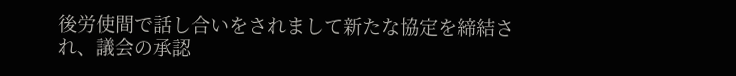後労使間で話し合いをされまして新たな協定を締結され、議会の承認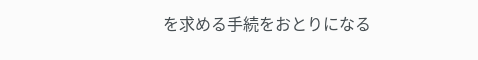を求める手続をおとりになる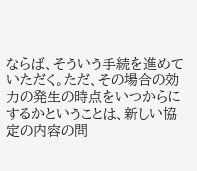ならば、そういう手続を進めていただく。ただ、その場合の効力の発生の時点をいつからにするかということは、新しい協定の内容の問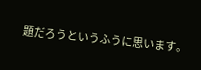題だろうというふうに思います。